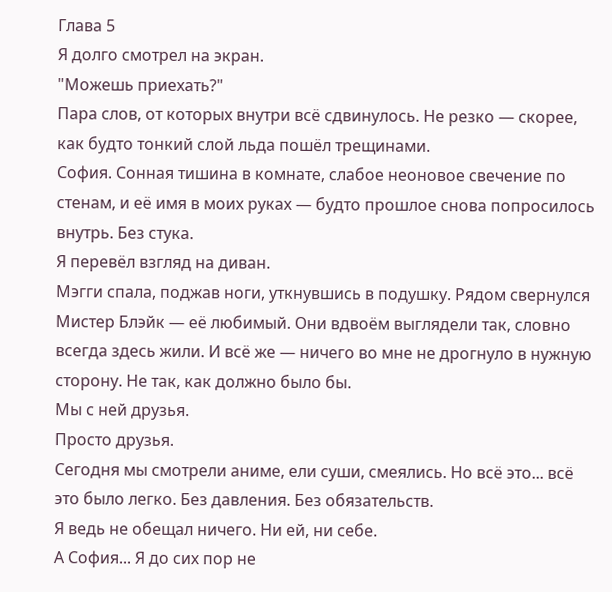Глава 5
Я долго смотрел на экран.
"Можешь приехать?"
Пара слов, от которых внутри всё сдвинулось. Не резко — скорее, как будто тонкий слой льда пошёл трещинами.
София. Сонная тишина в комнате, слабое неоновое свечение по стенам, и её имя в моих руках — будто прошлое снова попросилось внутрь. Без стука.
Я перевёл взгляд на диван.
Мэгги спала, поджав ноги, уткнувшись в подушку. Рядом свернулся Мистер Блэйк — её любимый. Они вдвоём выглядели так, словно всегда здесь жили. И всё же — ничего во мне не дрогнуло в нужную сторону. Не так, как должно было бы.
Мы с ней друзья.
Просто друзья.
Сегодня мы смотрели аниме, ели суши, смеялись. Но всё это... всё это было легко. Без давления. Без обязательств.
Я ведь не обещал ничего. Ни ей, ни себе.
А София... Я до сих пор не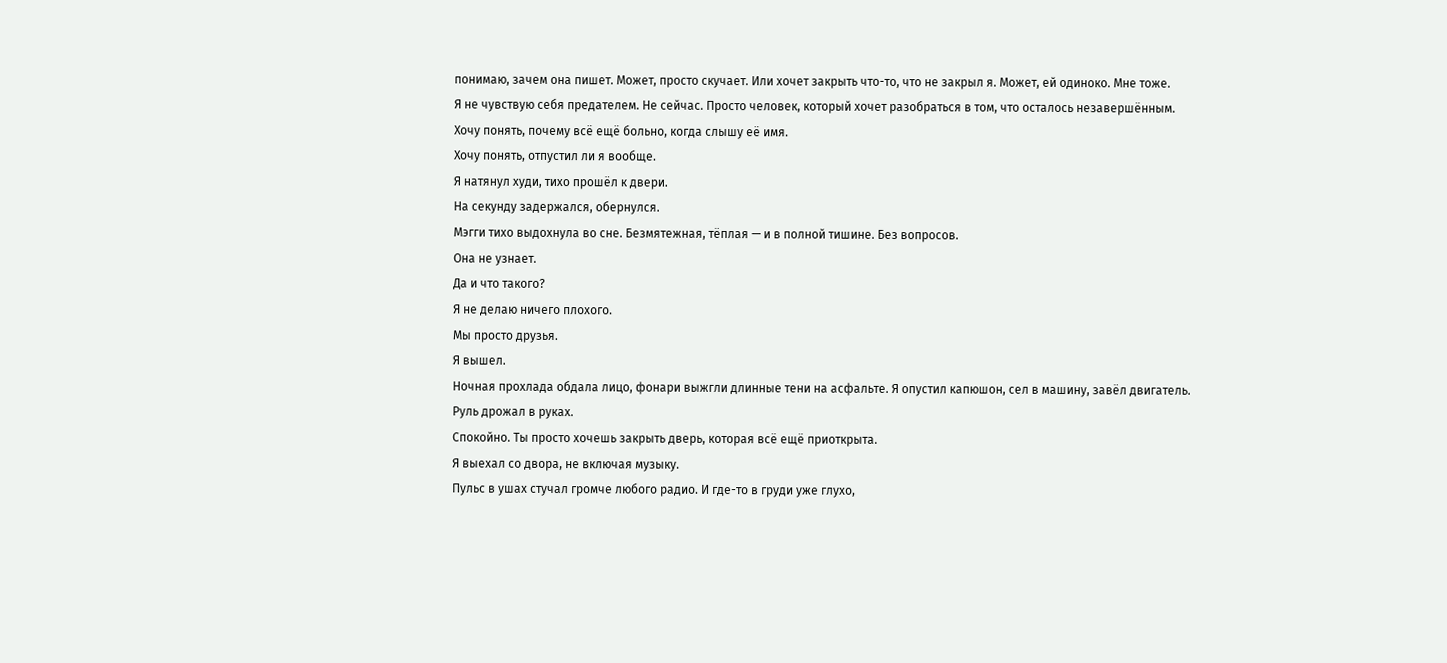понимаю, зачем она пишет. Может, просто скучает. Или хочет закрыть что-то, что не закрыл я. Может, ей одиноко. Мне тоже.
Я не чувствую себя предателем. Не сейчас. Просто человек, который хочет разобраться в том, что осталось незавершённым.
Хочу понять, почему всё ещё больно, когда слышу её имя.
Хочу понять, отпустил ли я вообще.
Я натянул худи, тихо прошёл к двери.
На секунду задержался, обернулся.
Мэгги тихо выдохнула во сне. Безмятежная, тёплая — и в полной тишине. Без вопросов.
Она не узнает.
Да и что такого?
Я не делаю ничего плохого.
Мы просто друзья.
Я вышел.
Ночная прохлада обдала лицо, фонари выжгли длинные тени на асфальте. Я опустил капюшон, сел в машину, завёл двигатель.
Руль дрожал в руках.
Спокойно. Ты просто хочешь закрыть дверь, которая всё ещё приоткрыта.
Я выехал со двора, не включая музыку.
Пульс в ушах стучал громче любого радио. И где-то в груди уже глухо,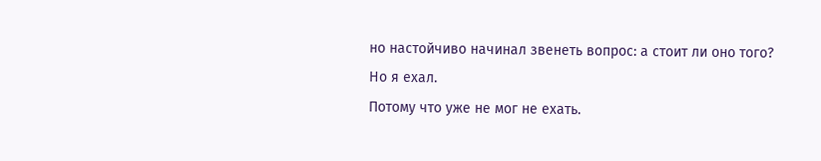но настойчиво начинал звенеть вопрос: а стоит ли оно того?
Но я ехал.
Потому что уже не мог не ехать.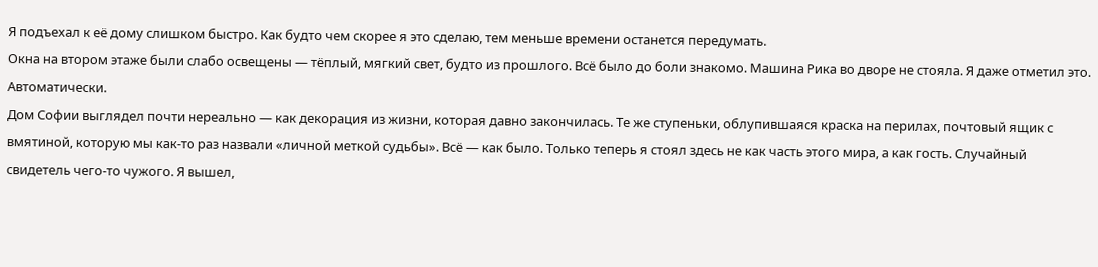Я подъехал к её дому слишком быстро. Как будто чем скорее я это сделаю, тем меньше времени останется передумать.
Окна на втором этаже были слабо освещены — тёплый, мягкий свет, будто из прошлого. Всё было до боли знакомо. Машина Рика во дворе не стояла. Я даже отметил это. Автоматически.
Дом Софии выглядел почти нереально — как декорация из жизни, которая давно закончилась. Те же ступеньки, облупившаяся краска на перилах, почтовый ящик с вмятиной, которую мы как-то раз назвали «личной меткой судьбы». Всё — как было. Только теперь я стоял здесь не как часть этого мира, а как гость. Случайный свидетель чего-то чужого. Я вышел,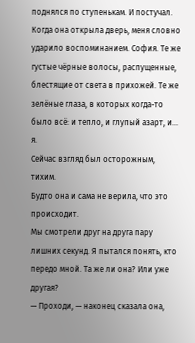поднялся по ступенькам. И постучал.
Когда она открыла дверь, меня словно ударило воспоминанием. София. Те же густые чёрные волосы, распущенные, блестящие от света в прихожей. Те же зелёные глаза, в которых когда-то было всё: и тепло, и глупый азарт, и... я.
Сейчас взгляд был осторожным, тихим.
Будто она и сама не верила, что это происходит.
Мы смотрели друг на друга пару лишних секунд. Я пытался понять, кто передо мной. Та же ли она? Или уже другая?
— Проходи, — наконец сказала она,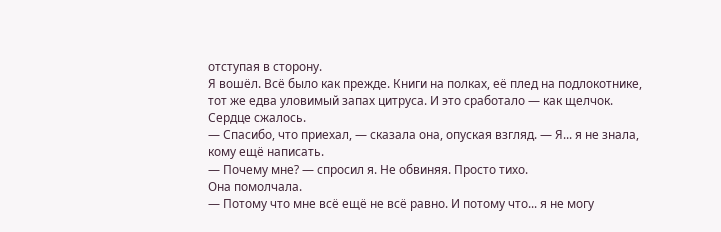отступая в сторону.
Я вошёл. Всё было как прежде. Книги на полках, её плед на подлокотнике, тот же едва уловимый запах цитруса. И это сработало — как щелчок. Сердце сжалось.
— Спасибо, что приехал, — сказала она, опуская взгляд. — Я... я не знала, кому ещё написать.
— Почему мне? — спросил я. Не обвиняя. Просто тихо.
Она помолчала.
— Потому что мне всё ещё не всё равно. И потому что... я не могу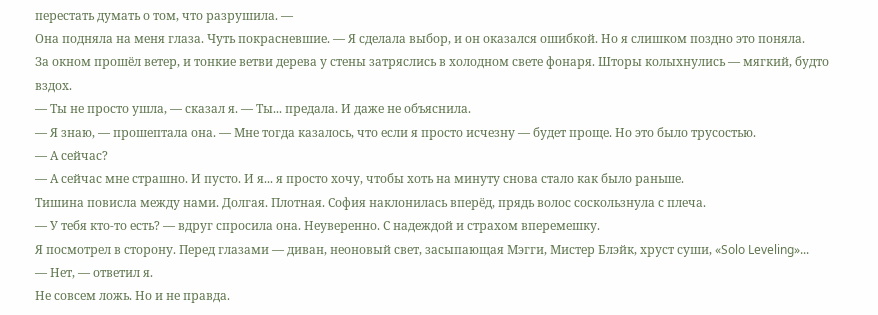перестать думать о том, что разрушила. —
Она подняла на меня глаза. Чуть покрасневшие. — Я сделала выбор, и он оказался ошибкой. Но я слишком поздно это поняла.
За окном прошёл ветер, и тонкие ветви дерева у стены затряслись в холодном свете фонаря. Шторы колыхнулись — мягкий, будто вздох.
— Ты не просто ушла, — сказал я. — Ты... предала. И даже не объяснила.
— Я знаю, — прошептала она. — Мне тогда казалось, что если я просто исчезну — будет проще. Но это было трусостью.
— А сейчас?
— А сейчас мне страшно. И пусто. И я... я просто хочу, чтобы хоть на минуту снова стало как было раньше.
Тишина повисла между нами. Долгая. Плотная. София наклонилась вперёд, прядь волос соскользнула с плеча.
— У тебя кто-то есть? — вдруг спросила она. Неуверенно. С надеждой и страхом вперемешку.
Я посмотрел в сторону. Перед глазами — диван, неоновый свет, засыпающая Мэгги, Мистер Блэйк, хруст суши, «Solo Leveling»...
— Нет, — ответил я.
Не совсем ложь. Но и не правда.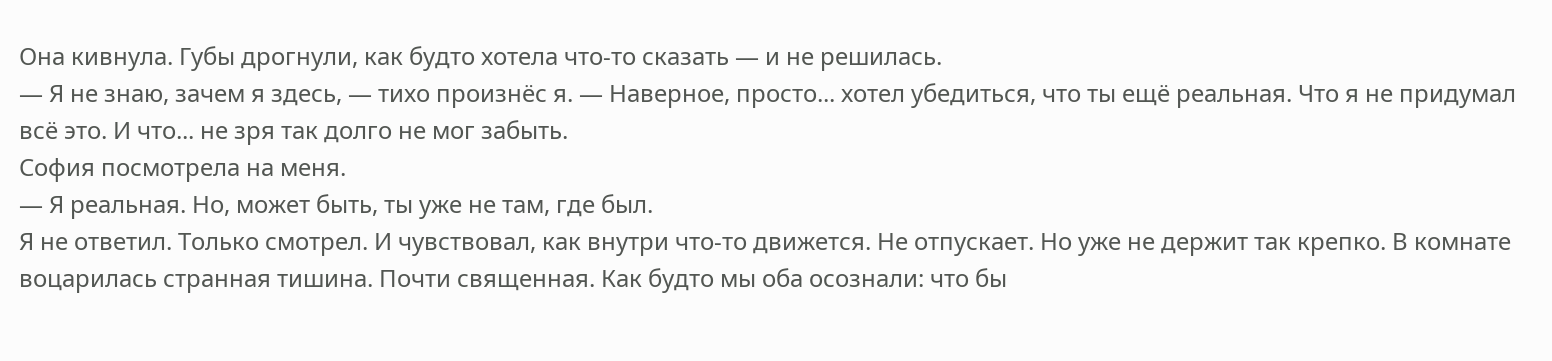Она кивнула. Губы дрогнули, как будто хотела что-то сказать — и не решилась.
— Я не знаю, зачем я здесь, — тихо произнёс я. — Наверное, просто... хотел убедиться, что ты ещё реальная. Что я не придумал всё это. И что... не зря так долго не мог забыть.
София посмотрела на меня.
— Я реальная. Но, может быть, ты уже не там, где был.
Я не ответил. Только смотрел. И чувствовал, как внутри что-то движется. Не отпускает. Но уже не держит так крепко. В комнате воцарилась странная тишина. Почти священная. Как будто мы оба осознали: что бы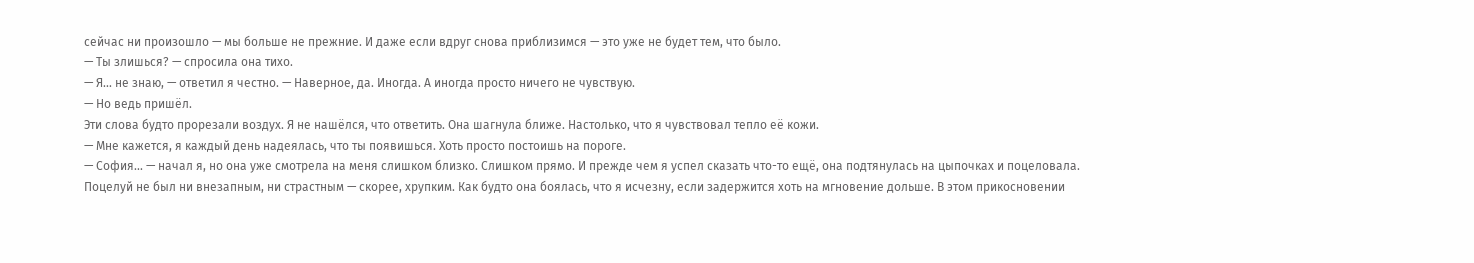сейчас ни произошло — мы больше не прежние. И даже если вдруг снова приблизимся — это уже не будет тем, что было.
— Ты злишься? — спросила она тихо.
— Я... не знаю, — ответил я честно. — Наверное, да. Иногда. А иногда просто ничего не чувствую.
— Но ведь пришёл.
Эти слова будто прорезали воздух. Я не нашёлся, что ответить. Она шагнула ближе. Настолько, что я чувствовал тепло её кожи.
— Мне кажется, я каждый день надеялась, что ты появишься. Хоть просто постоишь на пороге.
— София... — начал я, но она уже смотрела на меня слишком близко. Слишком прямо. И прежде чем я успел сказать что-то ещё, она подтянулась на цыпочках и поцеловала.
Поцелуй не был ни внезапным, ни страстным — скорее, хрупким. Как будто она боялась, что я исчезну, если задержится хоть на мгновение дольше. В этом прикосновении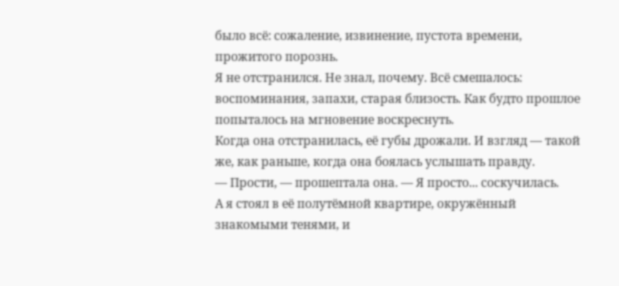было всё: сожаление, извинение, пустота времени, прожитого порознь.
Я не отстранился. Не знал, почему. Всё смешалось: воспоминания, запахи, старая близость. Как будто прошлое попыталось на мгновение воскреснуть.
Когда она отстранилась, её губы дрожали. И взгляд — такой же, как раньше, когда она боялась услышать правду.
— Прости, — прошептала она. — Я просто... соскучилась.
А я стоял в её полутёмной квартире, окружённый знакомыми тенями, и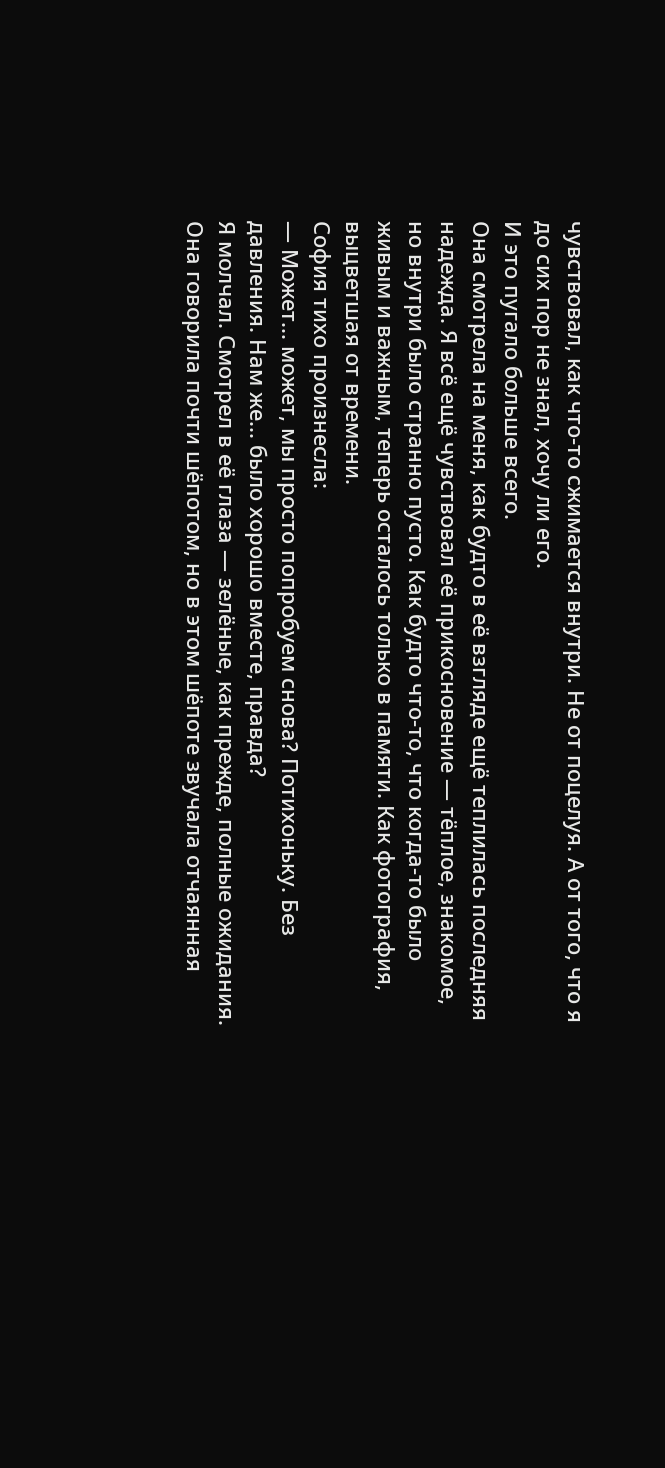чувствовал, как что-то сжимается внутри. Не от поцелуя. А от того, что я до сих пор не знал, хочу ли его.
И это пугало больше всего.
Она смотрела на меня, как будто в её взгляде ещё теплилась последняя надежда. Я всё ещё чувствовал её прикосновение — тёплое, знакомое, но внутри было странно пусто. Как будто что-то, что когда-то было живым и важным, теперь осталось только в памяти. Как фотография, выцветшая от времени.
София тихо произнесла:
— Может... может, мы просто попробуем снова? Потихоньку. Без давления. Нам же... было хорошо вместе, правда?
Я молчал. Смотрел в её глаза — зелёные, как прежде, полные ожидания. Она говорила почти шёпотом, но в этом шёпоте звучала отчаянная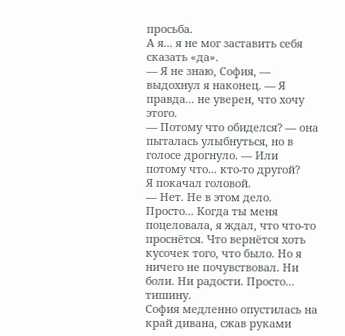просьба.
А я... я не мог заставить себя сказать «да».
— Я не знаю, София, — выдохнул я наконец. — Я правда... не уверен, что хочу этого.
— Потому что обиделся? — она пыталась улыбнуться, но в голосе дрогнуло. — Или потому что... кто-то другой?
Я покачал головой.
— Нет. Не в этом дело. Просто... Когда ты меня поцеловала, я ждал, что что-то проснётся. Что вернётся хоть кусочек того, что было. Но я ничего не почувствовал. Ни боли. Ни радости. Просто... тишину.
София медленно опустилась на край дивана, сжав руками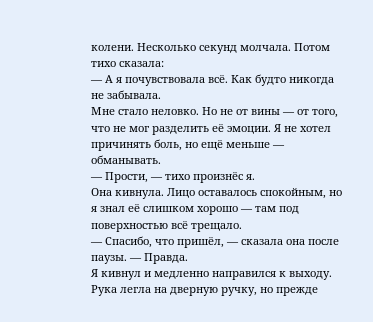колени. Несколько секунд молчала. Потом тихо сказала:
— А я почувствовала всё. Как будто никогда не забывала.
Мне стало неловко. Но не от вины — от того, что не мог разделить её эмоции. Я не хотел причинять боль, но ещё меньше — обманывать.
— Прости, — тихо произнёс я.
Она кивнула. Лицо оставалось спокойным, но я знал её слишком хорошо — там под поверхностью всё трещало.
— Спасибо, что пришёл, — сказала она после паузы. — Правда.
Я кивнул и медленно направился к выходу. Рука легла на дверную ручку, но прежде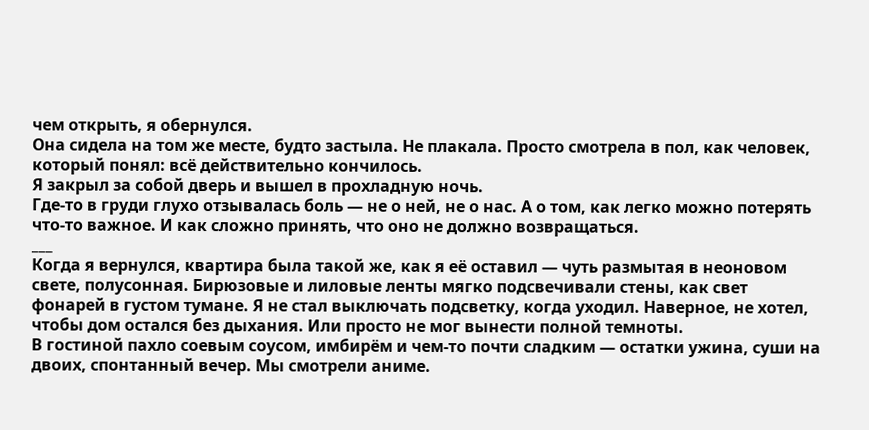чем открыть, я обернулся.
Она сидела на том же месте, будто застыла. Не плакала. Просто смотрела в пол, как человек, который понял: всё действительно кончилось.
Я закрыл за собой дверь и вышел в прохладную ночь.
Где-то в груди глухо отзывалась боль — не о ней, не о нас. А о том, как легко можно потерять что-то важное. И как сложно принять, что оно не должно возвращаться.
___
Когда я вернулся, квартира была такой же, как я её оставил — чуть размытая в неоновом свете, полусонная. Бирюзовые и лиловые ленты мягко подсвечивали стены, как свет фонарей в густом тумане. Я не стал выключать подсветку, когда уходил. Наверное, не хотел, чтобы дом остался без дыхания. Или просто не мог вынести полной темноты.
В гостиной пахло соевым соусом, имбирём и чем-то почти сладким — остатки ужина, суши на двоих, спонтанный вечер. Мы смотрели аниме.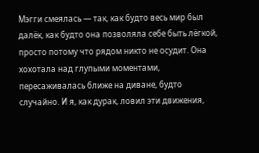Мэгги смеялась — так, как будто весь мир был далёк, как будто она позволяла себе быть лёгкой, просто потому что рядом никто не осудит. Она хохотала над глупыми моментами, пересаживалась ближе на диване, будто случайно. И я, как дурак, ловил эти движения,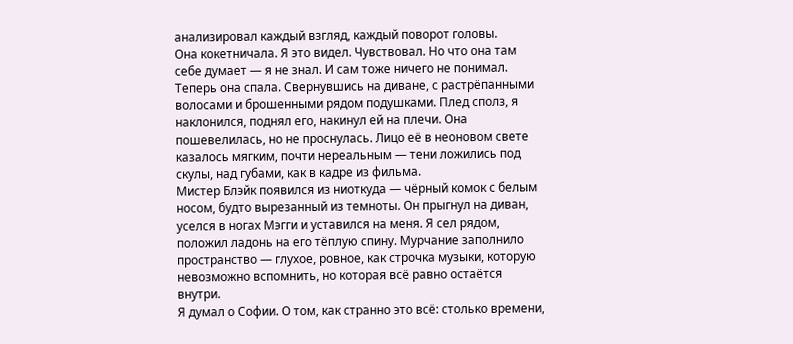анализировал каждый взгляд, каждый поворот головы.
Она кокетничала. Я это видел. Чувствовал. Но что она там себе думает — я не знал. И сам тоже ничего не понимал.
Теперь она спала. Свернувшись на диване, с растрёпанными волосами и брошенными рядом подушками. Плед сполз, я наклонился, поднял его, накинул ей на плечи. Она пошевелилась, но не проснулась. Лицо её в неоновом свете казалось мягким, почти нереальным — тени ложились под скулы, над губами, как в кадре из фильма.
Мистер Блэйк появился из ниоткуда — чёрный комок с белым носом, будто вырезанный из темноты. Он прыгнул на диван, уселся в ногах Мэгги и уставился на меня. Я сел рядом, положил ладонь на его тёплую спину. Мурчание заполнило пространство — глухое, ровное, как строчка музыки, которую невозможно вспомнить, но которая всё равно остаётся внутри.
Я думал о Софии. О том, как странно это всё: столько времени,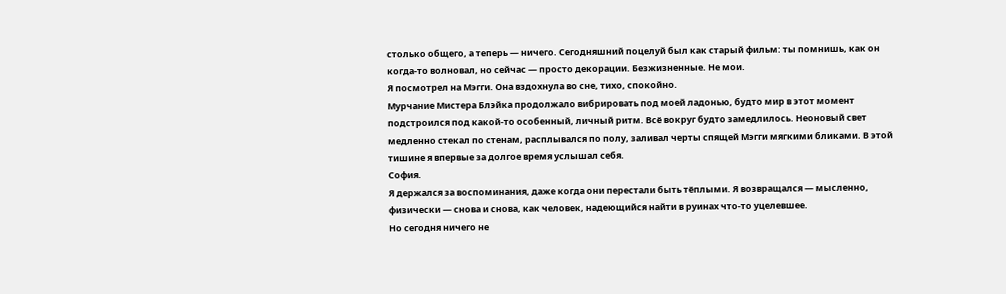столько общего, а теперь — ничего. Сегодняшний поцелуй был как старый фильм: ты помнишь, как он когда-то волновал, но сейчас — просто декорации. Безжизненные. Не мои.
Я посмотрел на Мэгги. Она вздохнула во сне, тихо, спокойно.
Мурчание Мистера Блэйка продолжало вибрировать под моей ладонью, будто мир в этот момент подстроился под какой-то особенный, личный ритм. Всё вокруг будто замедлилось. Неоновый свет медленно стекал по стенам, расплывался по полу, заливал черты спящей Мэгги мягкими бликами. В этой тишине я впервые за долгое время услышал себя.
София.
Я держался за воспоминания, даже когда они перестали быть тёплыми. Я возвращался — мысленно, физически — снова и снова, как человек, надеющийся найти в руинах что-то уцелевшее.
Но сегодня ничего не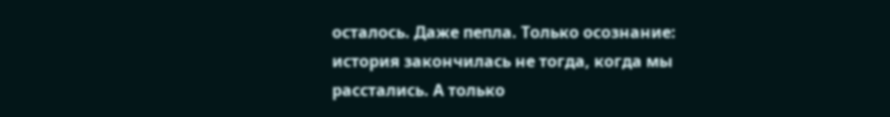осталось. Даже пепла. Только осознание: история закончилась не тогда, когда мы расстались. А только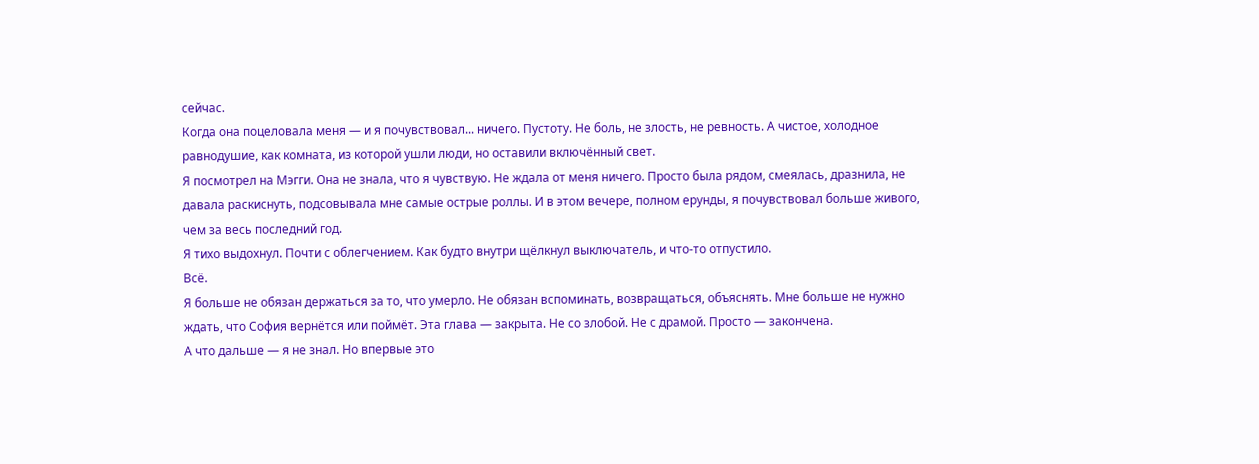сейчас.
Когда она поцеловала меня — и я почувствовал... ничего. Пустоту. Не боль, не злость, не ревность. А чистое, холодное равнодушие, как комната, из которой ушли люди, но оставили включённый свет.
Я посмотрел на Мэгги. Она не знала, что я чувствую. Не ждала от меня ничего. Просто была рядом, смеялась, дразнила, не давала раскиснуть, подсовывала мне самые острые роллы. И в этом вечере, полном ерунды, я почувствовал больше живого, чем за весь последний год.
Я тихо выдохнул. Почти с облегчением. Как будто внутри щёлкнул выключатель, и что-то отпустило.
Всё.
Я больше не обязан держаться за то, что умерло. Не обязан вспоминать, возвращаться, объяснять. Мне больше не нужно ждать, что София вернётся или поймёт. Эта глава — закрыта. Не со злобой. Не с драмой. Просто — закончена.
А что дальше — я не знал. Но впервые это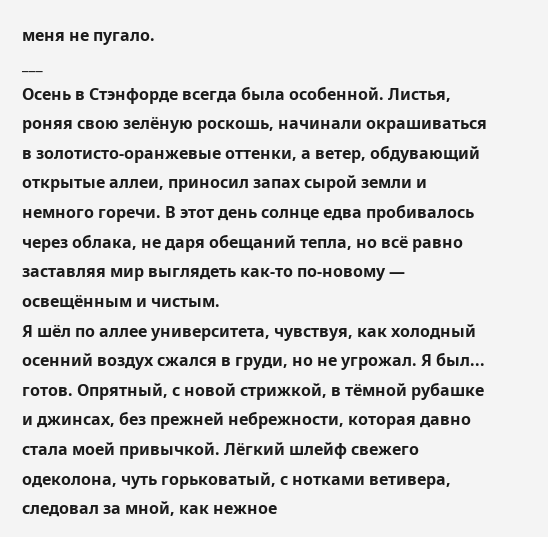меня не пугало.
___
Осень в Стэнфорде всегда была особенной. Листья, роняя свою зелёную роскошь, начинали окрашиваться в золотисто-оранжевые оттенки, а ветер, обдувающий открытые аллеи, приносил запах сырой земли и немного горечи. В этот день солнце едва пробивалось через облака, не даря обещаний тепла, но всё равно заставляя мир выглядеть как-то по-новому — освещённым и чистым.
Я шёл по аллее университета, чувствуя, как холодный осенний воздух сжался в груди, но не угрожал. Я был... готов. Опрятный, с новой стрижкой, в тёмной рубашке и джинсах, без прежней небрежности, которая давно стала моей привычкой. Лёгкий шлейф свежего одеколона, чуть горьковатый, с нотками ветивера, следовал за мной, как нежное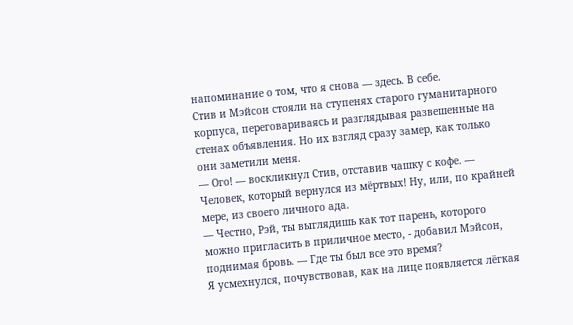напоминание о том, что я снова — здесь. В себе.
Стив и Мэйсон стояли на ступенях старого гуманитарного корпуса, переговариваясь и разглядывая развешенные на стенах объявления. Но их взгляд сразу замер, как только они заметили меня.
— Ого! — воскликнул Стив, отставив чашку с кофе. — Человек, который вернулся из мёртвых! Ну, или, по крайней мере, из своего личного ада.
— Честно, Рэй, ты выглядишь как тот парень, которого можно пригласить в приличное место, - добавил Мэйсон, поднимая бровь. — Где ты был все это время?
Я усмехнулся, почувствовав, как на лице появляется лёгкая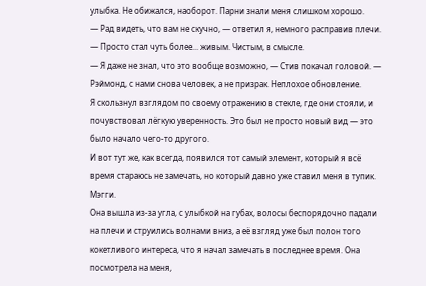улыбка. Не обижался, наоборот. Парни знали меня слишком хорошо.
— Рад видеть, что вам не скучно, — ответил я, немного расправив плечи. — Просто стал чуть более... живым. Чистым, в смысле.
— Я даже не знал, что это вообще возможно, — Стив покачал головой. — Рэймонд, с нами снова человек, а не призрак. Неплохое обновление.
Я скользнул взглядом по своему отражению в стекле, где они стояли, и почувствовал лёгкую уверенность. Это был не просто новый вид — это было начало чего-то другого.
И вот тут же, как всегда, появился тот самый элемент, который я всё время стараюсь не замечать, но который давно уже ставил меня в тупик.
Мэгги.
Она вышла из-за угла, с улыбкой на губах, волосы беспорядочно падали на плечи и струились волнами вниз, а её взгляд уже был полон того кокетливого интереса, что я начал замечать в последнее время. Она посмотрела на меня,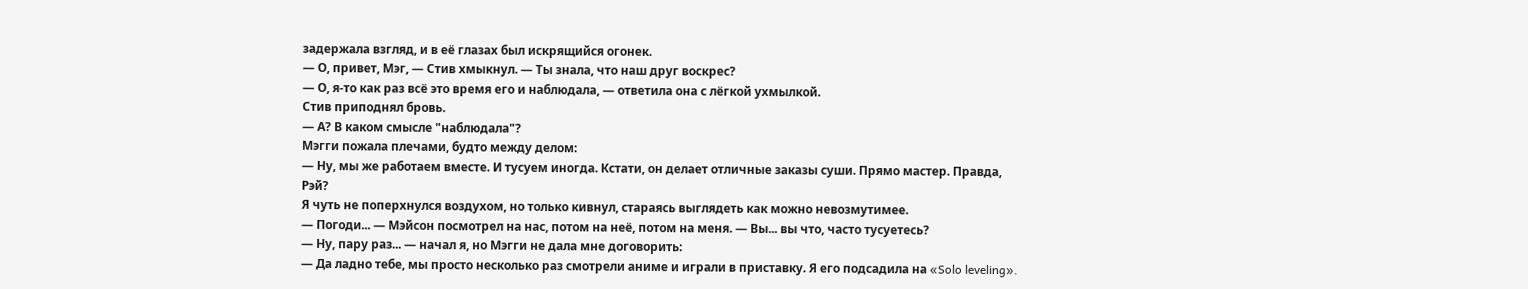задержала взгляд, и в её глазах был искрящийся огонек.
— О, привет, Мэг, — Стив хмыкнул. — Ты знала, что наш друг воскрес?
— О, я-то как раз всё это время его и наблюдала, — ответила она с лёгкой ухмылкой.
Стив приподнял бровь.
— А? В каком смысле "наблюдала"?
Мэгги пожала плечами, будто между делом:
— Ну, мы же работаем вместе. И тусуем иногда. Кстати, он делает отличные заказы суши. Прямо мастер. Правда, Рэй?
Я чуть не поперхнулся воздухом, но только кивнул, стараясь выглядеть как можно невозмутимее.
— Погоди... — Мэйсон посмотрел на нас, потом на неё, потом на меня. — Вы... вы что, часто тусуетесь?
— Ну, пару раз... — начал я, но Мэгги не дала мне договорить:
— Да ладно тебе, мы просто несколько раз смотрели аниме и играли в приставку. Я его подсадила на «Solo leveling».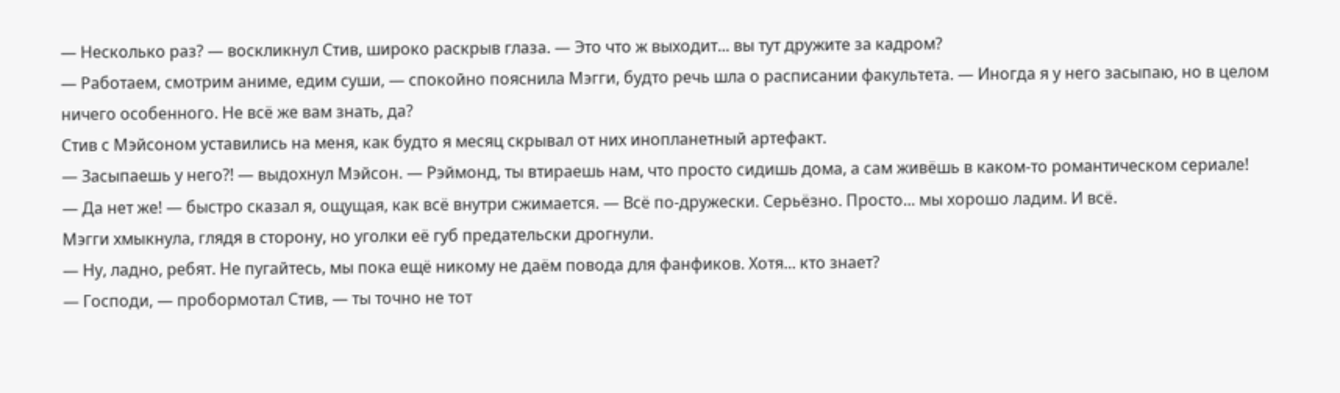— Несколько раз? — воскликнул Стив, широко раскрыв глаза. — Это что ж выходит... вы тут дружите за кадром?
— Работаем, смотрим аниме, едим суши, — спокойно пояснила Мэгги, будто речь шла о расписании факультета. — Иногда я у него засыпаю, но в целом ничего особенного. Не всё же вам знать, да?
Стив с Мэйсоном уставились на меня, как будто я месяц скрывал от них инопланетный артефакт.
— Засыпаешь у него?! — выдохнул Мэйсон. — Рэймонд, ты втираешь нам, что просто сидишь дома, а сам живёшь в каком-то романтическом сериале!
— Да нет же! — быстро сказал я, ощущая, как всё внутри сжимается. — Всё по-дружески. Серьёзно. Просто... мы хорошо ладим. И всё.
Мэгги хмыкнула, глядя в сторону, но уголки её губ предательски дрогнули.
— Ну, ладно, ребят. Не пугайтесь, мы пока ещё никому не даём повода для фанфиков. Хотя... кто знает?
— Господи, — пробормотал Стив, — ты точно не тот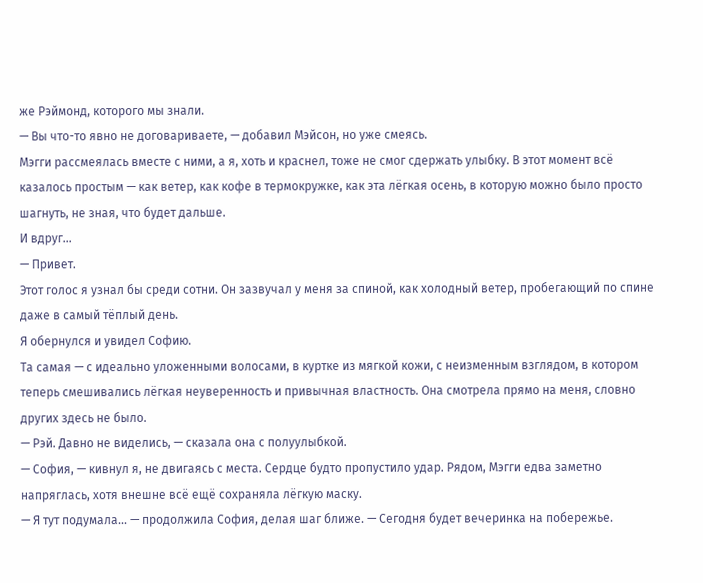же Рэймонд, которого мы знали.
— Вы что-то явно не договариваете, — добавил Мэйсон, но уже смеясь.
Мэгги рассмеялась вместе с ними, а я, хоть и краснел, тоже не смог сдержать улыбку. В этот момент всё казалось простым — как ветер, как кофе в термокружке, как эта лёгкая осень, в которую можно было просто шагнуть, не зная, что будет дальше.
И вдруг...
— Привет.
Этот голос я узнал бы среди сотни. Он зазвучал у меня за спиной, как холодный ветер, пробегающий по спине даже в самый тёплый день.
Я обернулся и увидел Софию.
Та самая — с идеально уложенными волосами, в куртке из мягкой кожи, с неизменным взглядом, в котором теперь смешивались лёгкая неуверенность и привычная властность. Она смотрела прямо на меня, словно других здесь не было.
— Рэй. Давно не виделись, — сказала она с полуулыбкой.
— София, — кивнул я, не двигаясь с места. Сердце будто пропустило удар. Рядом, Мэгги едва заметно напряглась, хотя внешне всё ещё сохраняла лёгкую маску.
— Я тут подумала... — продолжила София, делая шаг ближе. — Сегодня будет вечеринка на побережье.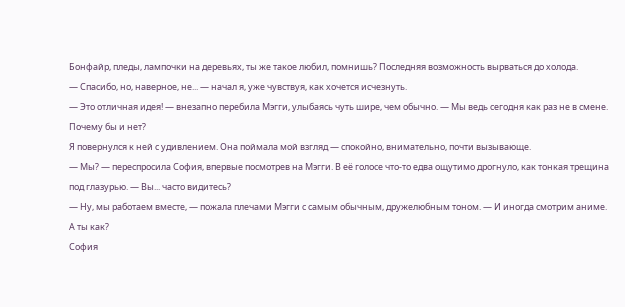Бонфайр, пледы, лампочки на деревьях, ты же такое любил, помнишь? Последняя возможность вырваться до холода.
— Спасибо, но, наверное, не... — начал я, уже чувствуя, как хочется исчезнуть.
— Это отличная идея! — внезапно перебила Мэгги, улыбаясь чуть шире, чем обычно. — Мы ведь сегодня как раз не в смене. Почему бы и нет?
Я повернулся к ней с удивлением. Она поймала мой взгляд — спокойно, внимательно, почти вызывающе.
— Мы? — переспросила София, впервые посмотрев на Мэгги. В её голосе что-то едва ощутимо дрогнуло, как тонкая трещина под глазурью. — Вы... часто видитесь?
— Ну, мы работаем вместе, — пожала плечами Мэгги с самым обычным, дружелюбным тоном. — И иногда смотрим аниме. А ты как?
София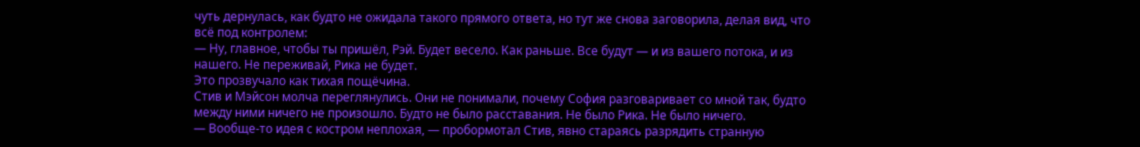чуть дернулась, как будто не ожидала такого прямого ответа, но тут же снова заговорила, делая вид, что всё под контролем:
— Ну, главное, чтобы ты пришёл, Рэй. Будет весело. Как раньше. Все будут — и из вашего потока, и из нашего. Не переживай, Рика не будет.
Это прозвучало как тихая пощёчина.
Стив и Мэйсон молча переглянулись. Они не понимали, почему София разговаривает со мной так, будто между ними ничего не произошло. Будто не было расставания. Не было Рика. Не было ничего.
— Вообще-то идея с костром неплохая, — пробормотал Стив, явно стараясь разрядить странную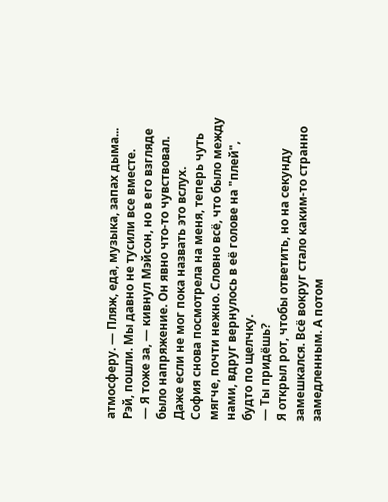атмосферу. — Пляж, еда, музыка, запах дыма... Рэй, пошли. Мы давно не тусили все вместе.
— Я тоже за, — кивнул Мэйсон, но в его взгляде было напряжение. Он явно что-то чувствовал. Даже если не мог пока назвать это вслух.
София снова посмотрела на меня, теперь чуть мягче, почти нежно. Словно всё, что было между нами, вдруг вернулось в её голове на "плей", будто по щелчку.
— Ты придёшь?
Я открыл рот, чтобы ответить, но на секунду замешкался. Всё вокруг стало каким-то странно замедленным. А потом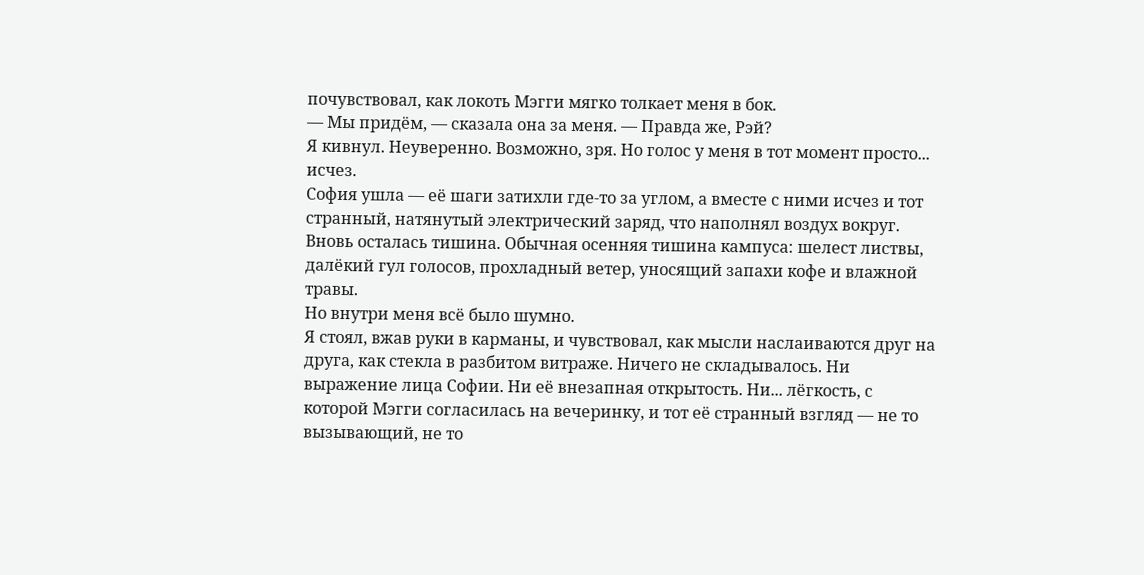почувствовал, как локоть Мэгги мягко толкает меня в бок.
— Мы придём, — сказала она за меня. — Правда же, Рэй?
Я кивнул. Неуверенно. Возможно, зря. Но голос у меня в тот момент просто... исчез.
София ушла — её шаги затихли где-то за углом, а вместе с ними исчез и тот странный, натянутый электрический заряд, что наполнял воздух вокруг. Вновь осталась тишина. Обычная осенняя тишина кампуса: шелест листвы, далёкий гул голосов, прохладный ветер, уносящий запахи кофе и влажной травы.
Но внутри меня всё было шумно.
Я стоял, вжав руки в карманы, и чувствовал, как мысли наслаиваются друг на друга, как стекла в разбитом витраже. Ничего не складывалось. Ни выражение лица Софии. Ни её внезапная открытость. Ни... лёгкость, с которой Мэгги согласилась на вечеринку, и тот её странный взгляд — не то вызывающий, не то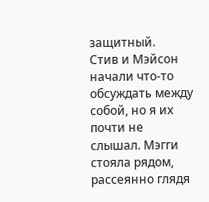защитный.
Стив и Мэйсон начали что-то обсуждать между собой, но я их почти не слышал. Мэгги стояла рядом, рассеянно глядя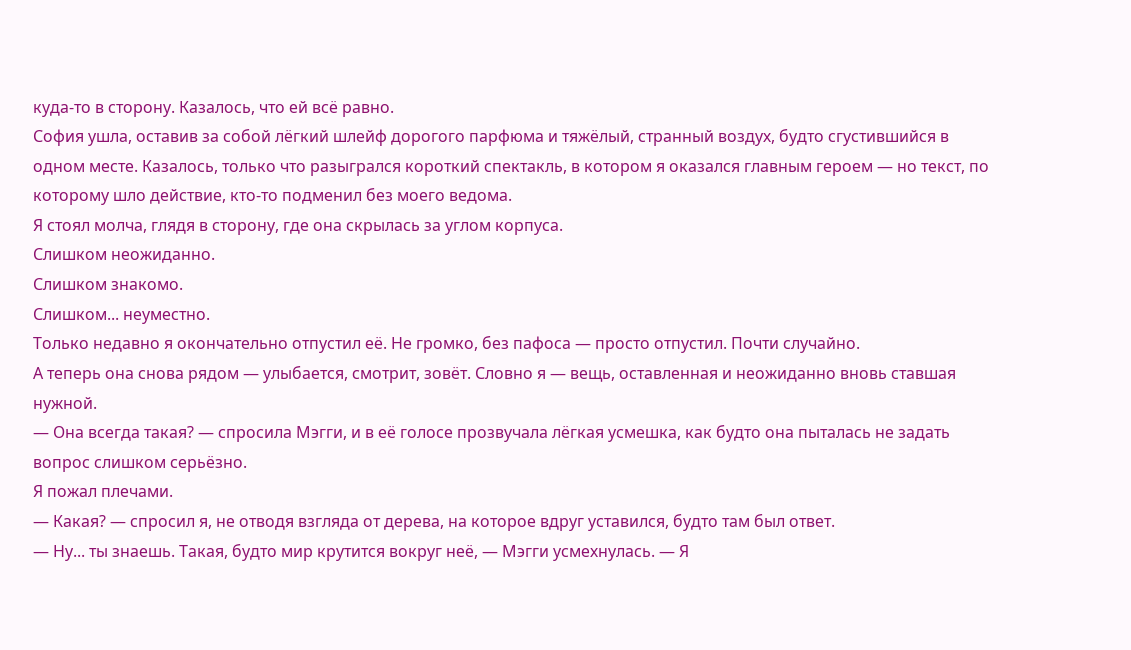куда-то в сторону. Казалось, что ей всё равно.
София ушла, оставив за собой лёгкий шлейф дорогого парфюма и тяжёлый, странный воздух, будто сгустившийся в одном месте. Казалось, только что разыгрался короткий спектакль, в котором я оказался главным героем — но текст, по которому шло действие, кто-то подменил без моего ведома.
Я стоял молча, глядя в сторону, где она скрылась за углом корпуса.
Слишком неожиданно.
Слишком знакомо.
Слишком... неуместно.
Только недавно я окончательно отпустил её. Не громко, без пафоса — просто отпустил. Почти случайно.
А теперь она снова рядом — улыбается, смотрит, зовёт. Словно я — вещь, оставленная и неожиданно вновь ставшая нужной.
— Она всегда такая? — спросила Мэгги, и в её голосе прозвучала лёгкая усмешка, как будто она пыталась не задать вопрос слишком серьёзно.
Я пожал плечами.
— Какая? — спросил я, не отводя взгляда от дерева, на которое вдруг уставился, будто там был ответ.
— Ну... ты знаешь. Такая, будто мир крутится вокруг неё, — Мэгги усмехнулась. — Я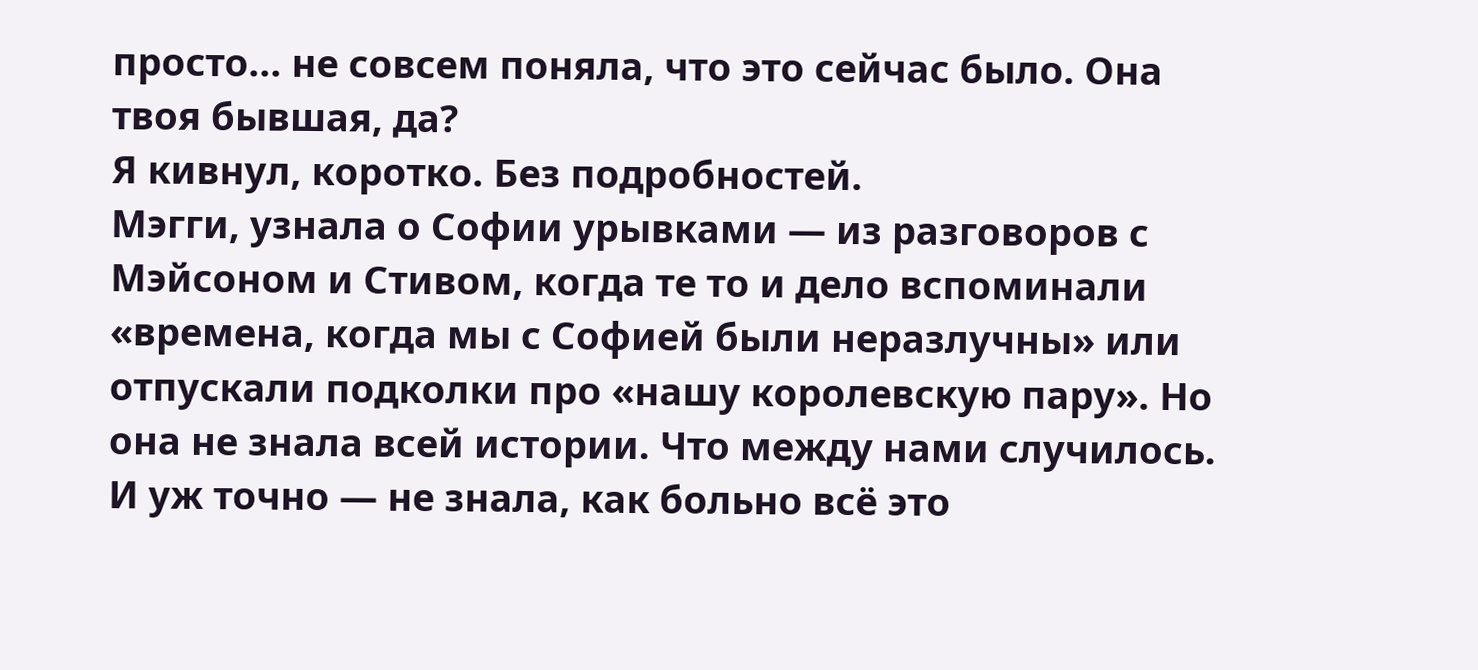просто... не совсем поняла, что это сейчас было. Она твоя бывшая, да?
Я кивнул, коротко. Без подробностей.
Мэгги, узнала о Софии урывками — из разговоров с Мэйсоном и Стивом, когда те то и дело вспоминали «времена, когда мы с Софией были неразлучны» или отпускали подколки про «нашу королевскую пару». Но она не знала всей истории. Что между нами случилось. И уж точно — не знала, как больно всё это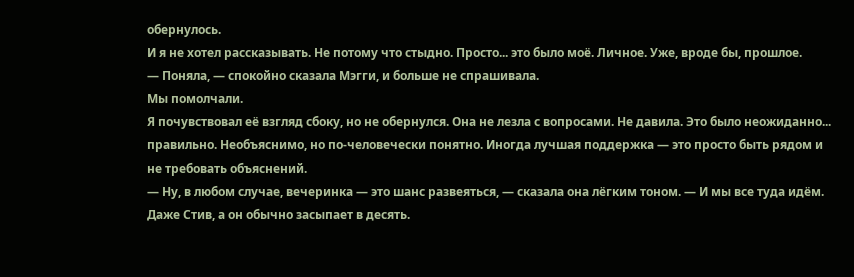обернулось.
И я не хотел рассказывать. Не потому что стыдно. Просто... это было моё. Личное. Уже, вроде бы, прошлое.
— Поняла, — спокойно сказала Мэгги, и больше не спрашивала.
Мы помолчали.
Я почувствовал её взгляд сбоку, но не обернулся. Она не лезла с вопросами. Не давила. Это было неожиданно... правильно. Необъяснимо, но по-человечески понятно. Иногда лучшая поддержка — это просто быть рядом и не требовать объяснений.
— Ну, в любом случае, вечеринка — это шанс развеяться, — сказала она лёгким тоном. — И мы все туда идём. Даже Стив, а он обычно засыпает в десять.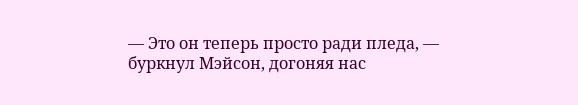— Это он теперь просто ради пледа, — буркнул Мэйсон, догоняя нас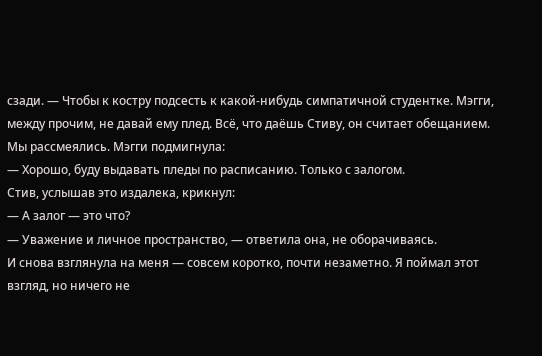сзади. — Чтобы к костру подсесть к какой-нибудь симпатичной студентке. Мэгги, между прочим, не давай ему плед. Всё, что даёшь Стиву, он считает обещанием.
Мы рассмеялись. Мэгги подмигнула:
— Хорошо, буду выдавать пледы по расписанию. Только с залогом.
Стив, услышав это издалека, крикнул:
— А залог — это что?
— Уважение и личное пространство, — ответила она, не оборачиваясь.
И снова взглянула на меня — совсем коротко, почти незаметно. Я поймал этот взгляд, но ничего не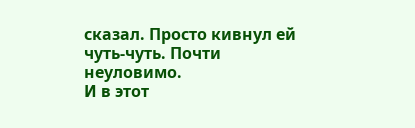сказал. Просто кивнул ей чуть-чуть. Почти неуловимо.
И в этот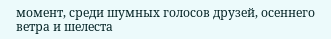момент, среди шумных голосов друзей, осеннего ветра и шелеста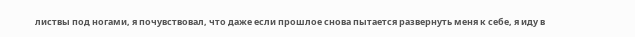листвы под ногами, я почувствовал, что даже если прошлое снова пытается развернуть меня к себе, я иду в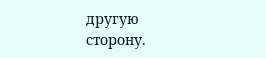другую сторону.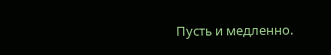Пусть и медленно.